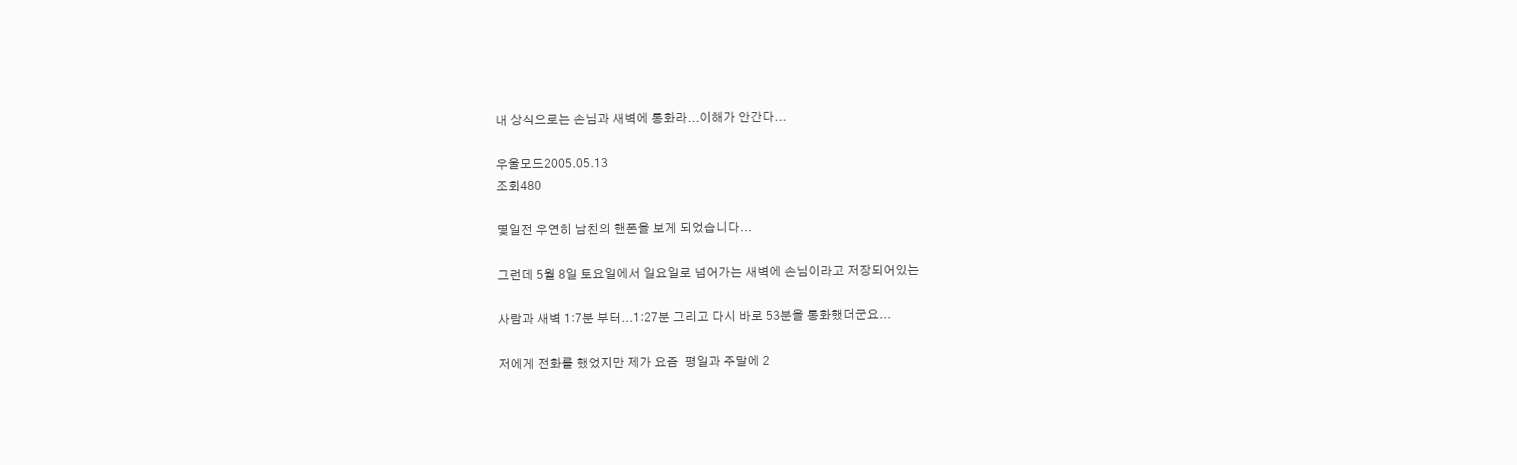내 상식으로는 손님과 새벽에 통화라...이해가 안간다...

우울모드2005.05.13
조회480

몇일전 우연히 남친의 핸폰을 보게 되었습니다...

그런데 5월 8일 토요일에서 일요일로 넘어가는 새벽에 손님이라고 저장되어있는

사람과 새벽 1:7분 부터...1:27분 그리고 다시 바로 53분을 통화했더군요...

저에게 전화를 했었지만 제가 요즘  평일과 주말에 2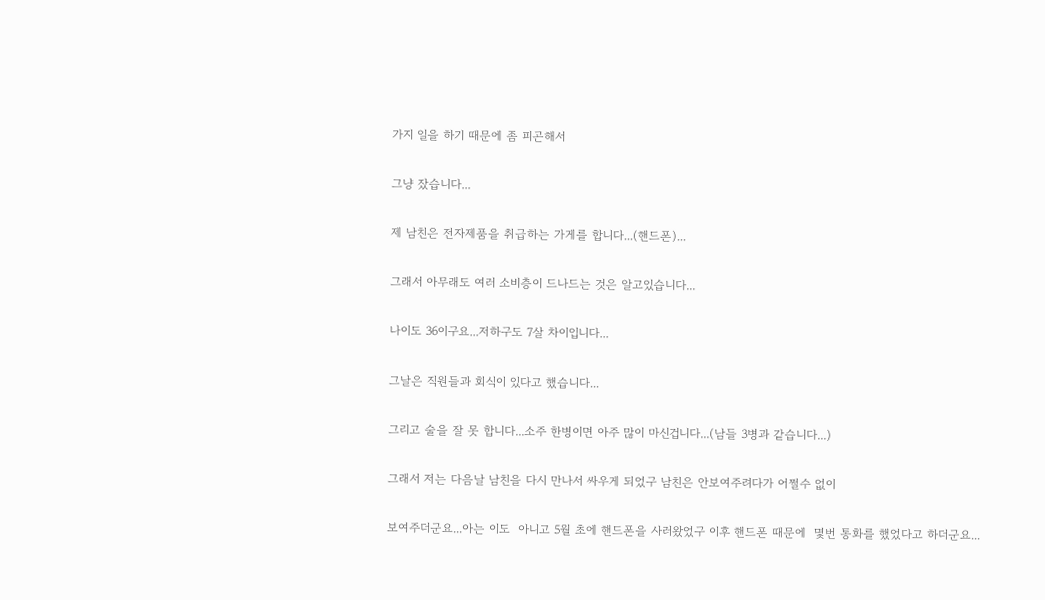가지 일을 하기 때문에 좀 피곤해서

그냥 잤습니다...

제 남친은 전자제품을 취급하는 가게를 합니다...(핸드폰)...

그래서 아무래도 여러 소비층이 드나드는 것은 알고있습니다...

나이도 36이구요...저하구도 7살 차이입니다...

그날은 직원들과 회식이 있다고 했습니다...

그리고 술을 잘 못 합니다...소주 한병이면 아주 많이 마신겁니다...(남들 3병과 같습니다...)

그래서 저는 다음날 남친을 다시 만나서 싸우게 되었구 남친은 안보여주려다가 어쩔수 없이

보여주더군요...아는 이도  아니고 5월 초에 핸드폰을 사러왔었구 이후 핸드폰 때문에  몇번 통화를 했었다고 하더군요...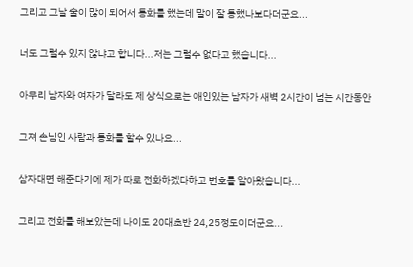그리고 그날 술이 많이 되어서 통화를 했는데 말이 잘 통했나보다더군요...

너도 그럴수 있지 않냐고 합니다...저는 그럴수 없다고 했습니다...

아무리 남자와 여자가 달라도 제 상식으로는 애인있는 남자가 새벽 2시간이 넘는 시간동안

그져 손님인 사람과 통화를 할수 있나요...

삼자대면 해준다기에 제가 따로 전화하겠다하고 번호를 알아왔습니다...

그리고 전화를 해보았는데 나이도 20대초반 24,25정도이더군요...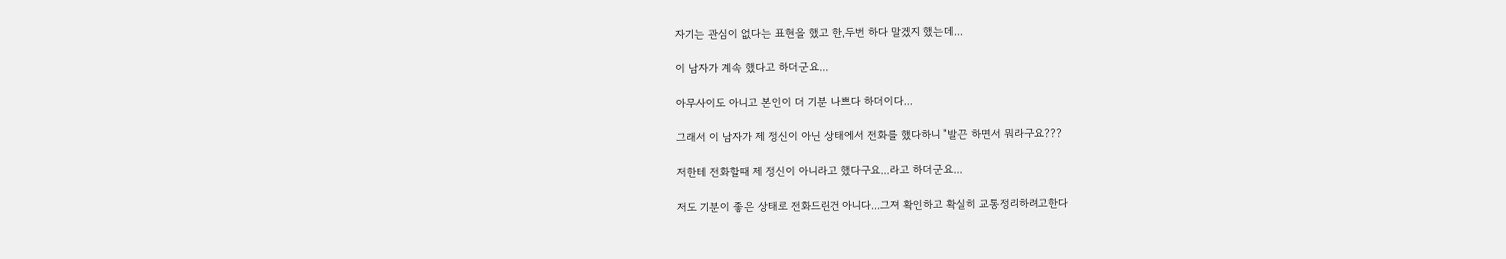자기는 관심이 없다는 표현을 했고 한,두번 하다 말겠지 했는데...

이 남자가 계속 했다고 하더군요...

아무사이도 아니고 본인이 더 기분 나쁘다 하더이다...

그래서 이 남자가 제 정신이 아닌 상태에서 전화를 했다하니 "발끈 하면서 뭐라구요???

저한테 전화할때 제 정신이 아니라고 했다구요...라고 하더군요...

저도 기분이 좋은 상태로 전화드린건 아니다...그져 확인하고 확실히 교통정리하려고한다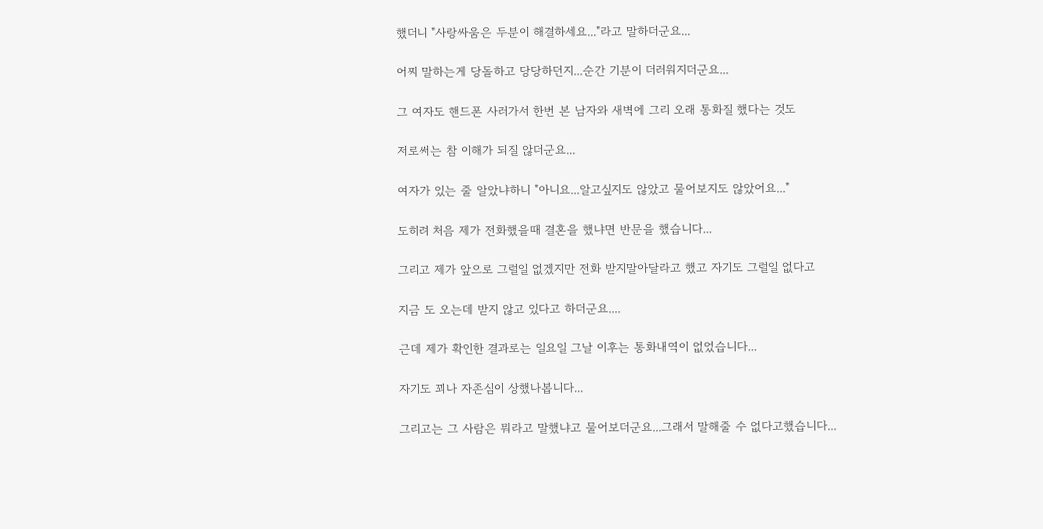했더니 "사랑싸움은 두분이 해결하세요..."라고 말하더군요...

어찌 말하는게 당돌하고 당당하던지...순간 기분이 더러워지더군요...

그 여자도 핸드폰 사러가서 한번 본 남자와 새벽에 그리 오래 통화질 했다는 것도

저로써는 참 이해가 되질 않더군요...

여자가 있는 줄 알았냐하니 "아니요...알고싶지도 않았고 물어보지도 않았어요..."

도히려 처음 제가 전화했을때 결혼을 했냐면 반문을 했습니다...

그리고 제가 앞으로 그럴일 없겠지만 전화 받지말아달라고 했고 자기도 그럴일 없다고

지금 도 오는데 받지 않고 있다고 하더군요....

근데 제가 확인한 결과로는 일요일 그날 이후는 통화내역이 없었습니다...

자기도 꾀나 자존심이 상했나봅니다...

그리고는 그 사람은 뭐라고 말했냐고 물어보더군요...그래서 말해줄 수 없다고했습니다...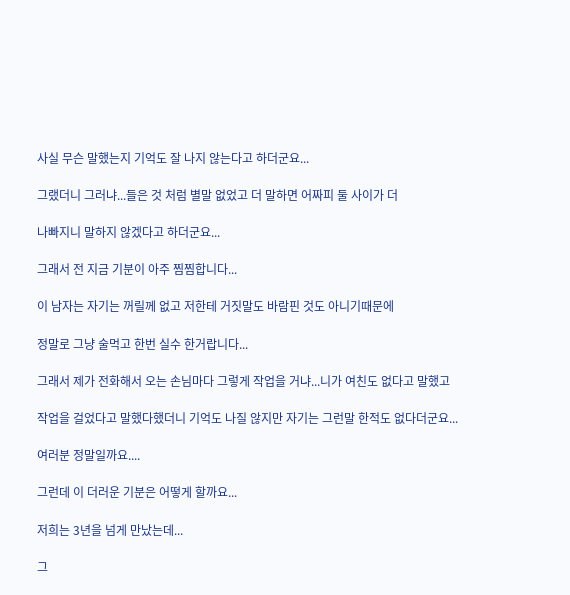사실 무슨 말했는지 기억도 잘 나지 않는다고 하더군요...

그랬더니 그러냐...들은 것 처럼 별말 없었고 더 말하면 어짜피 둘 사이가 더

나빠지니 말하지 않겠다고 하더군요...

그래서 전 지금 기분이 아주 찜찜합니다...

이 남자는 자기는 꺼릴께 없고 저한테 거짓말도 바람핀 것도 아니기때문에

정말로 그냥 술먹고 한번 실수 한거랍니다...

그래서 제가 전화해서 오는 손님마다 그렇게 작업을 거냐...니가 여친도 없다고 말했고

작업을 걸었다고 말했다했더니 기억도 나질 않지만 자기는 그런말 한적도 없다더군요...

여러분 정말일까요....

그런데 이 더러운 기분은 어떻게 할까요...

저희는 3년을 넘게 만났는데...

그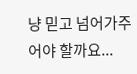냥 믿고 넘어가주어야 할까요...